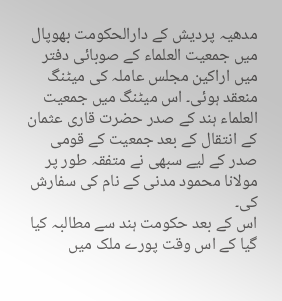مدھیہ پردیش کے دارالحکومت بھوپال میں جمعیت العلماء کے صوبائی دفتر میں اراکین مجلس عاملہ کی میٹنگ منعقد ہوئی۔ اس میٹنگ میں جمعیت العلماء ہند کے صدر حضرت قاری عثمان کے انتقال کے بعد جمعیت کے قومی صدر کے لیے سبھی نے متفقہ طور پر مولانا محمود مدنی کے نام کی سفارش کی۔
اس کے بعد حکومت ہند سے مطالبہ کیا گیا کے اس وقت پورے ملک میں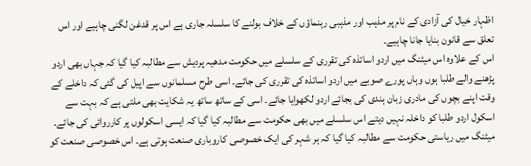اظہار خیال کی آزادی کے نام پر مذہب اور مذہبی رہنماؤں کے خلاف بولنے کا سلسلہ جاری ہے اس پر قدغن لگنی چاہیے اور اس تعلق سے قانون بنایا جانا چاہیے۔
اس کے علاوہ اس میٹنگ میں اردو اساتذہ کی تقرری کے سلسلے میں حکومت مدھیہ پردیش سے مطالبہ کیا گیا کہ جہاں بھی اردو پڑھنے والے طلبا ہوں وہاں پورے صوبے میں اردو اساتذہ کی تقرری کی جائے۔ اسی طرح مسلمانوں سے اپیل کی گئی کہ داخلے کے وقت اپنے بچوں کی مادری زبان ہندی کی بجائے اردو لکھوایا جائے۔ اسی کے ساتھ ساتھ یہ شکایت بھی ملتی ہے کہ بہت سے اسکول اردو طلبا کو داخلہ نہیں دیتے اس سلسلے میں بھی حکومت سے مطالبہ کیا گیا کہ ایسی اسکولوں پر کارروائی کی جائے۔
میٹنگ میں ریاستی حکومت سے مطالبہ کیا گیا کہ ہر شہر کی ایک خصوصی کاروباری صنعت ہوتی ہے۔ اس خصوصی صنعت کو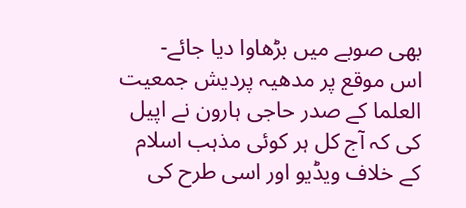بھی صوبے میں بڑھاوا دیا جائے-
اس موقع پر مدھیہ پردیش جمعیت العلما کے صدر حاجی ہارون نے اپیل کی کہ آج کل ہر کوئی مذہب اسلام کے خلاف ویڈیو اور اسی طرح کی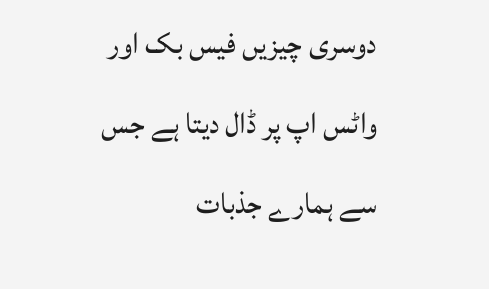دوسری چیزیں فیس بک اور واٹس اپ پر ڈال دیتا ہے جس سے ہمارے جذبات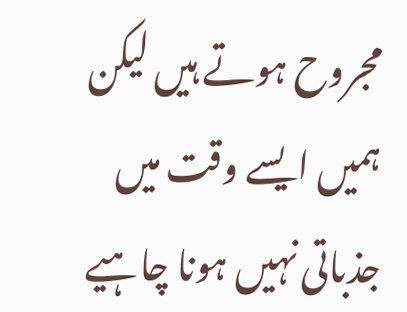مجروح ہوتے ہیں لیکن ہمیں ایسے وقت میں جذباتی نہیں ہونا چاہیے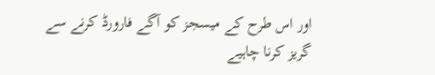اور اس طرح کے میسجز کو آگے فارورڈ کرنے سے گریز کرنا چاہیے